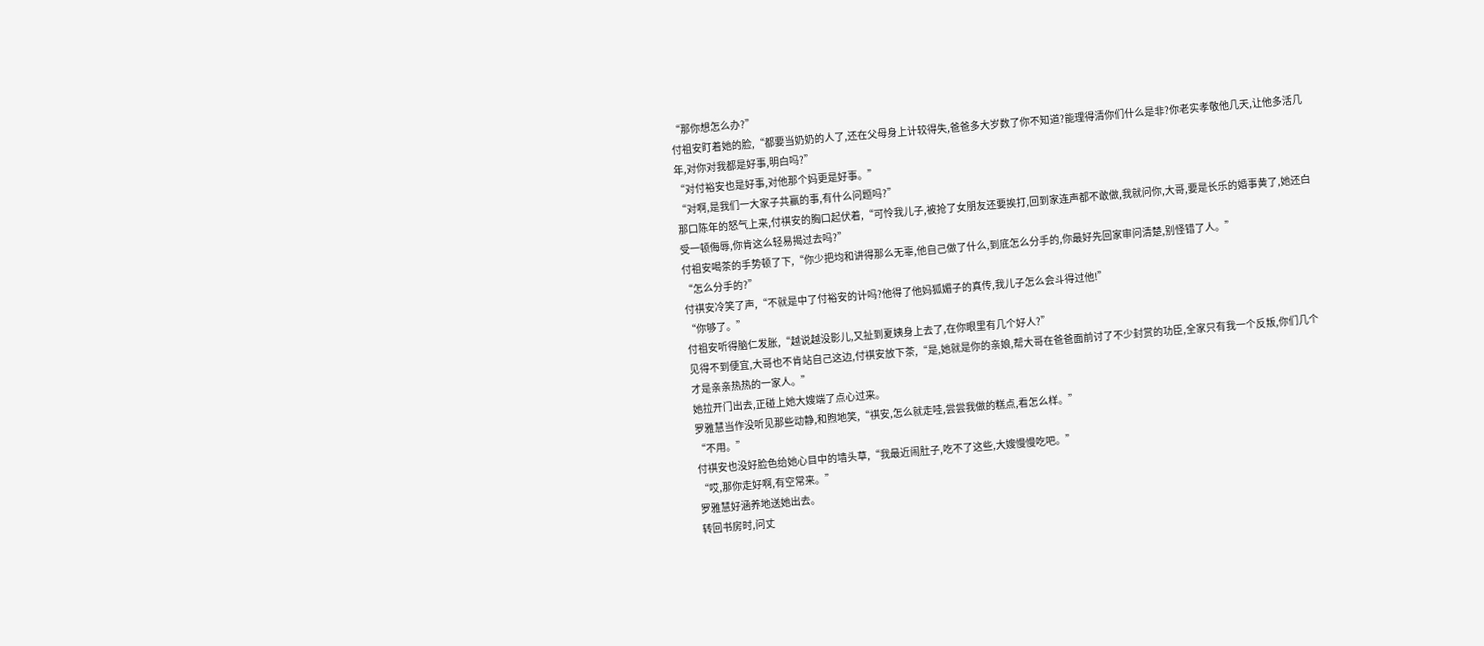“那你想怎么办?”
付祖安盯着她的脸,“都要当奶奶的人了,还在父母身上计较得失,爸爸多大岁数了你不知道?能理得清你们什么是非?你老实孝敬他几天,让他多活几年,对你对我都是好事,明白吗?”
“对付裕安也是好事,对他那个妈更是好事。”
“对啊,是我们一大家子共赢的事,有什么问题吗?”
那口陈年的怒气上来,付祺安的胸口起伏着,“可怜我儿子,被抢了女朋友还要挨打,回到家连声都不敢做,我就问你,大哥,要是长乐的婚事黄了,她还白受一顿侮辱,你肯这么轻易揭过去吗?”
付祖安喝茶的手势顿了下,“你少把均和讲得那么无辜,他自己做了什么,到底怎么分手的,你最好先回家审问清楚,别怪错了人。”
“怎么分手的?”
付祺安冷笑了声,“不就是中了付裕安的计吗?他得了他妈狐媚子的真传,我儿子怎么会斗得过他!”
“你够了。”
付祖安听得脑仁发胀,“越说越没影儿,又扯到夏姨身上去了,在你眼里有几个好人?”
见得不到便宜,大哥也不肯站自己这边,付祺安放下茶,“是,她就是你的亲娘,帮大哥在爸爸面前讨了不少封赏的功臣,全家只有我一个反叛,你们几个才是亲亲热热的一家人。”
她拉开门出去,正碰上她大嫂端了点心过来。
罗雅慧当作没听见那些动静,和煦地笑,“祺安,怎么就走哇,尝尝我做的糕点,看怎么样。”
“不用。”
付祺安也没好脸色给她心目中的墙头草,“我最近闹肚子,吃不了这些,大嫂慢慢吃吧。”
“哎,那你走好啊,有空常来。”
罗雅慧好涵养地送她出去。
转回书房时,问丈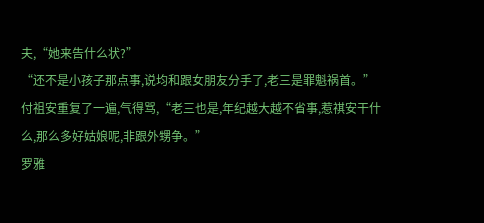夫,“她来告什么状?”
“还不是小孩子那点事,说均和跟女朋友分手了,老三是罪魁祸首。”
付祖安重复了一遍,气得骂,“老三也是,年纪越大越不省事,惹祺安干什么,那么多好姑娘呢,非跟外甥争。”
罗雅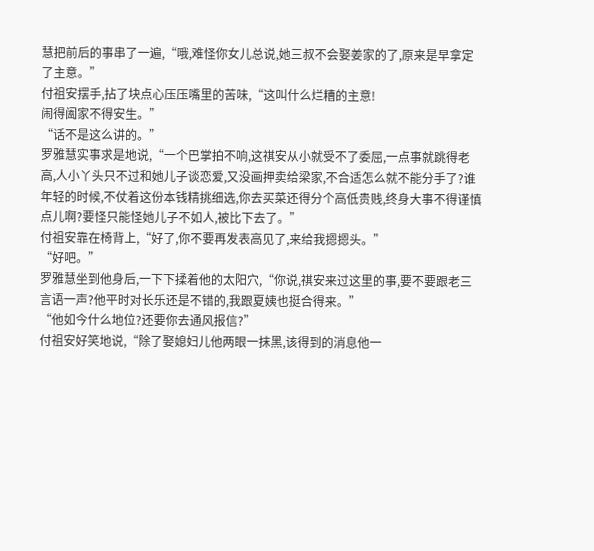慧把前后的事串了一遍,“哦,难怪你女儿总说,她三叔不会娶姜家的了,原来是早拿定了主意。”
付祖安摆手,拈了块点心压压嘴里的苦味,“这叫什么烂糟的主意!
闹得阖家不得安生。”
“话不是这么讲的。”
罗雅慧实事求是地说,“一个巴掌拍不响,这祺安从小就受不了委屈,一点事就跳得老高,人小丫头只不过和她儿子谈恋爱,又没画押卖给梁家,不合适怎么就不能分手了?谁年轻的时候,不仗着这份本钱精挑细选,你去买菜还得分个高低贵贱,终身大事不得谨慎点儿啊?要怪只能怪她儿子不如人,被比下去了。”
付祖安靠在椅背上,“好了,你不要再发表高见了,来给我摁摁头。”
“好吧。”
罗雅慧坐到他身后,一下下揉着他的太阳穴,“你说,祺安来过这里的事,要不要跟老三言语一声?他平时对长乐还是不错的,我跟夏姨也挺合得来。”
“他如今什么地位?还要你去通风报信?”
付祖安好笑地说,“除了娶媳妇儿他两眼一抹黑,该得到的消息他一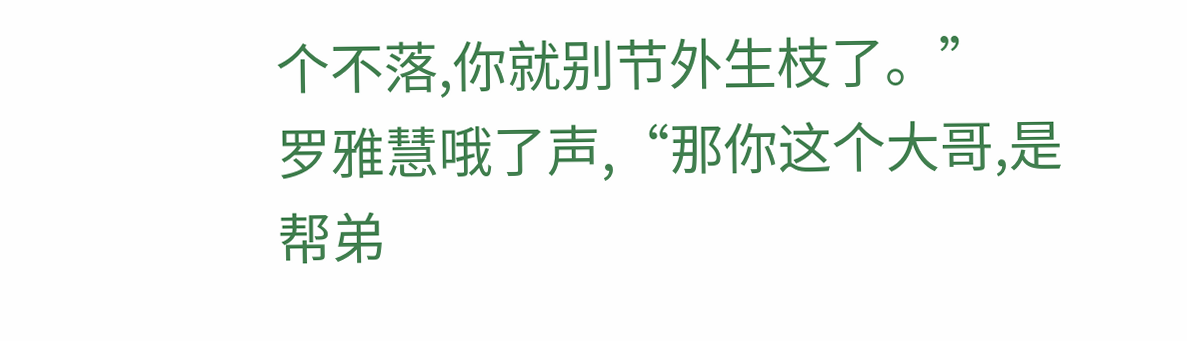个不落,你就别节外生枝了。”
罗雅慧哦了声,“那你这个大哥,是帮弟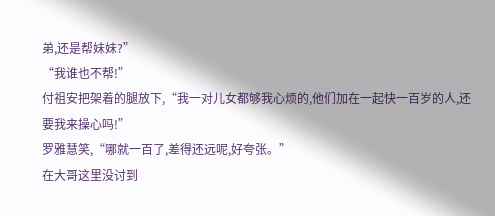弟,还是帮妹妹?”
“我谁也不帮!”
付祖安把架着的腿放下,“我一对儿女都够我心烦的,他们加在一起快一百岁的人,还要我来操心吗!”
罗雅慧笑,“哪就一百了,差得还远呢,好夸张。”
在大哥这里没讨到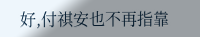好,付祺安也不再指靠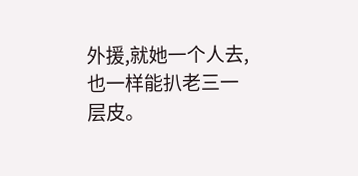外援,就她一个人去,也一样能扒老三一层皮。